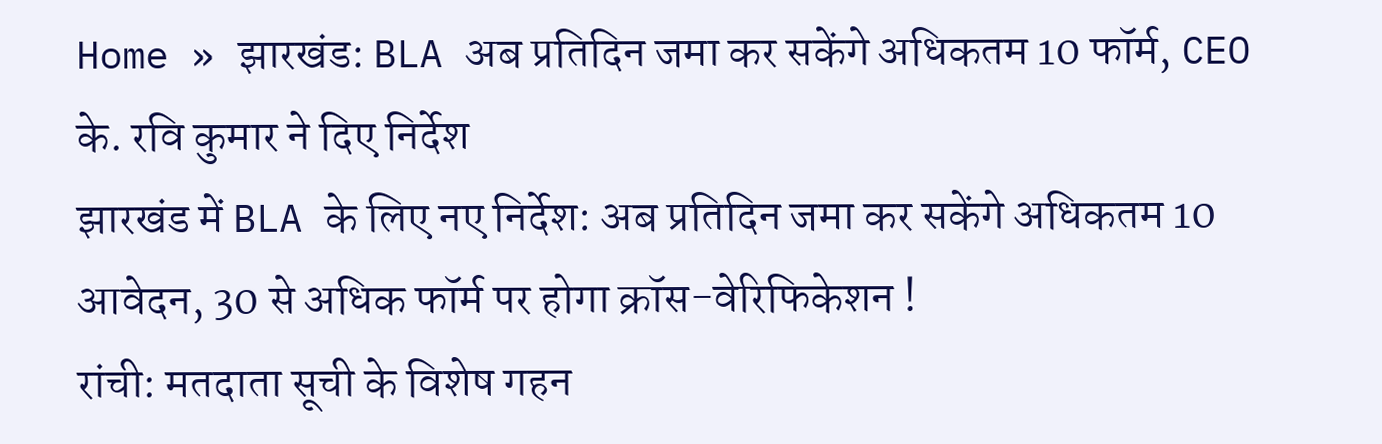Home » झारखंड: BLA अब प्रतिदिन जमा कर सकेंगे अधिकतम 10 फॉर्म, CEO के. रवि कुमार ने दिए निर्देश
झारखंड में BLA के लिए नए निर्देश: अब प्रतिदिन जमा कर सकेंगे अधिकतम 10 आवेदन, 30 से अधिक फॉर्म पर होगा क्रॉस-वेरिफिकेशन !
रांची: मतदाता सूची के विशेष गहन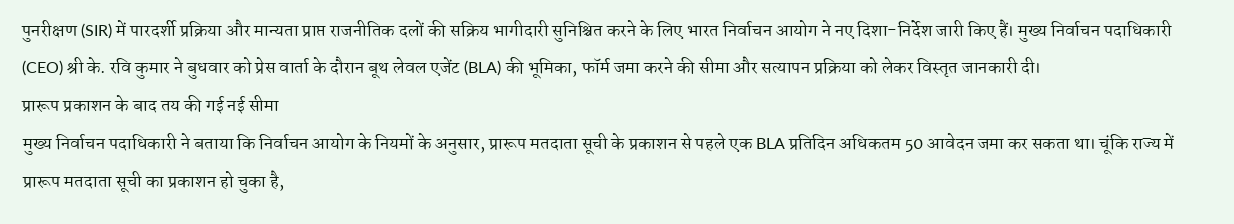पुनरीक्षण (SIR) में पारदर्शी प्रक्रिया और मान्यता प्राप्त राजनीतिक दलों की सक्रिय भागीदारी सुनिश्चित करने के लिए भारत निर्वाचन आयोग ने नए दिशा-निर्देश जारी किए हैं। मुख्य निर्वाचन पदाधिकारी (CEO) श्री के. रवि कुमार ने बुधवार को प्रेस वार्ता के दौरान बूथ लेवल एजेंट (BLA) की भूमिका, फॉर्म जमा करने की सीमा और सत्यापन प्रक्रिया को लेकर विस्तृत जानकारी दी।
प्रारूप प्रकाशन के बाद तय की गई नई सीमा
मुख्य निर्वाचन पदाधिकारी ने बताया कि निर्वाचन आयोग के नियमों के अनुसार, प्रारूप मतदाता सूची के प्रकाशन से पहले एक BLA प्रतिदिन अधिकतम 50 आवेदन जमा कर सकता था। चूंकि राज्य में प्रारूप मतदाता सूची का प्रकाशन हो चुका है,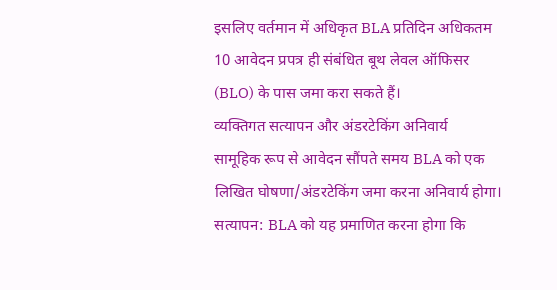इसलिए वर्तमान में अधिकृत BLA प्रतिदिन अधिकतम 10 आवेदन प्रपत्र ही संबंधित बूथ लेवल ऑफिसर (BLO) के पास जमा करा सकते हैं।
व्यक्तिगत सत्यापन और अंडरटेकिंग अनिवार्य
सामूहिक रूप से आवेदन सौंपते समय BLA को एक लिखित घोषणा/अंडरटेकिंग जमा करना अनिवार्य होगा।
सत्यापन: BLA को यह प्रमाणित करना होगा कि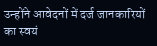उन्होंने आवेदनों में दर्ज जानकारियों का स्वयं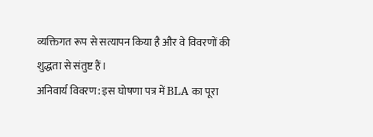व्यक्तिगत रूप से सत्यापन किया है और वे विवरणों की शुद्धता से संतुष्ट हैं।
अनिवार्य विवरण: इस घोषणा पत्र में BLA का पूरा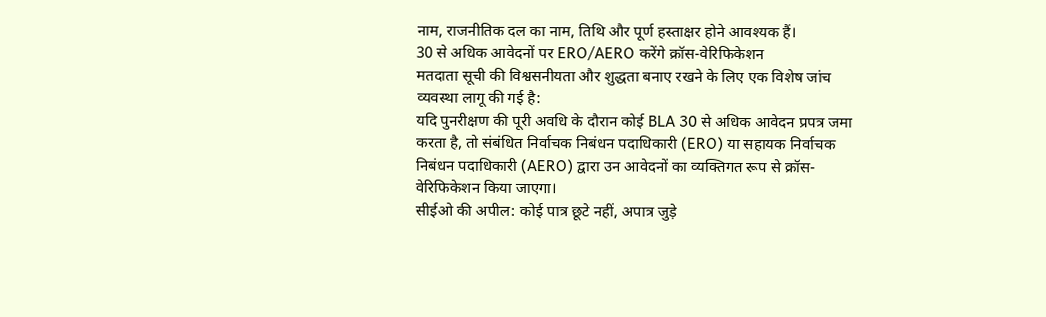नाम, राजनीतिक दल का नाम, तिथि और पूर्ण हस्ताक्षर होने आवश्यक हैं।
30 से अधिक आवेदनों पर ERO/AERO करेंगे क्रॉस-वेरिफिकेशन
मतदाता सूची की विश्वसनीयता और शुद्धता बनाए रखने के लिए एक विशेष जांच व्यवस्था लागू की गई है:
यदि पुनरीक्षण की पूरी अवधि के दौरान कोई BLA 30 से अधिक आवेदन प्रपत्र जमा करता है, तो संबंधित निर्वाचक निबंधन पदाधिकारी (ERO) या सहायक निर्वाचक निबंधन पदाधिकारी (AERO) द्वारा उन आवेदनों का व्यक्तिगत रूप से क्रॉस-वेरिफिकेशन किया जाएगा।
सीईओ की अपील: कोई पात्र छूटे नहीं, अपात्र जुड़े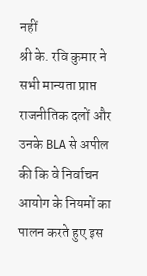नहीं
श्री के. रवि कुमार ने सभी मान्यता प्राप्त राजनीतिक दलों और उनके BLA से अपील की कि वे निर्वाचन आयोग के नियमों का पालन करते हुए इस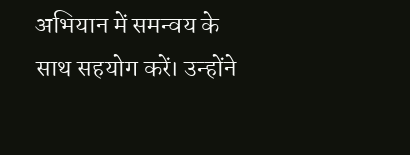अभियान में समन्वय के साथ सहयोग करें। उन्होंने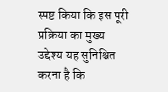स्पष्ट किया कि इस पूरी प्रक्रिया का मुख्य उद्देश्य यह सुनिश्चित करना है कि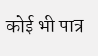कोई भी पात्र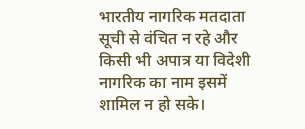भारतीय नागरिक मतदाता सूची से वंचित न रहे और किसी भी अपात्र या विदेशी नागरिक का नाम इसमें शामिल न हो सके।